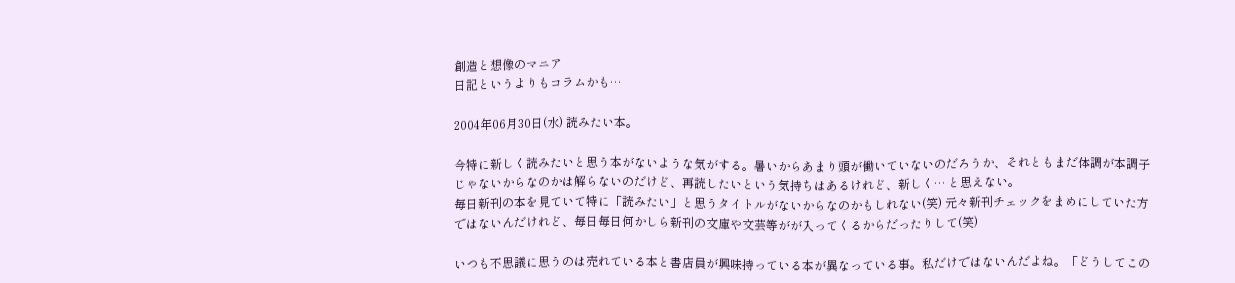創造と想像のマニア
日記というよりもコラムかも…

2004年06月30日(水) 読みたい本。

今特に新しく読みたいと思う本がないような気がする。暑いからあまり頭が働いていないのだろうか、それともまだ体調が本調子じゃないからなのかは解らないのだけど、再読したいという気持ちはあるけれど、新しく… と思えない。
毎日新刊の本を見ていて特に「読みたい」と思うタイトルがないからなのかもしれない(笑) 元々新刊チェックをまめにしていた方ではないんだけれど、毎日毎日何かしら新刊の文庫や文芸等がが入ってくるからだったりして(笑)

いつも不思議に思うのは売れている本と書店員が興味持っている本が異なっている事。私だけではないんだよね。「どうしてこの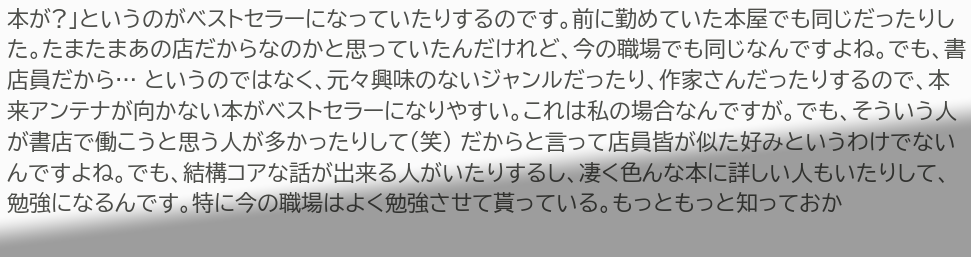本が?」というのがベストセラーになっていたりするのです。前に勤めていた本屋でも同じだったりした。たまたまあの店だからなのかと思っていたんだけれど、今の職場でも同じなんですよね。でも、書店員だから… というのではなく、元々興味のないジャンルだったり、作家さんだったりするので、本来アンテナが向かない本がベストセラーになりやすい。これは私の場合なんですが。でも、そういう人が書店で働こうと思う人が多かったりして(笑) だからと言って店員皆が似た好みというわけでないんですよね。でも、結構コアな話が出来る人がいたりするし、凄く色んな本に詳しい人もいたりして、勉強になるんです。特に今の職場はよく勉強させて貰っている。もっともっと知っておか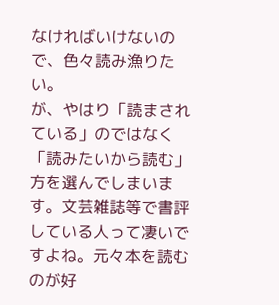なければいけないので、色々読み漁りたい。
が、やはり「読まされている」のではなく「読みたいから読む」方を選んでしまいます。文芸雑誌等で書評している人って凄いですよね。元々本を読むのが好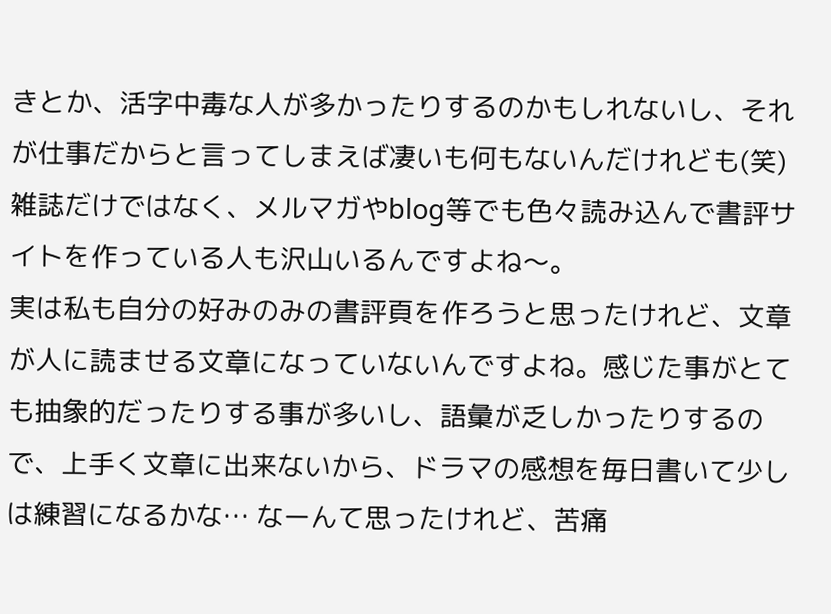きとか、活字中毒な人が多かったりするのかもしれないし、それが仕事だからと言ってしまえば凄いも何もないんだけれども(笑)
雑誌だけではなく、メルマガやblog等でも色々読み込んで書評サイトを作っている人も沢山いるんですよね〜。
実は私も自分の好みのみの書評頁を作ろうと思ったけれど、文章が人に読ませる文章になっていないんですよね。感じた事がとても抽象的だったりする事が多いし、語彙が乏しかったりするので、上手く文章に出来ないから、ドラマの感想を毎日書いて少しは練習になるかな… なーんて思ったけれど、苦痛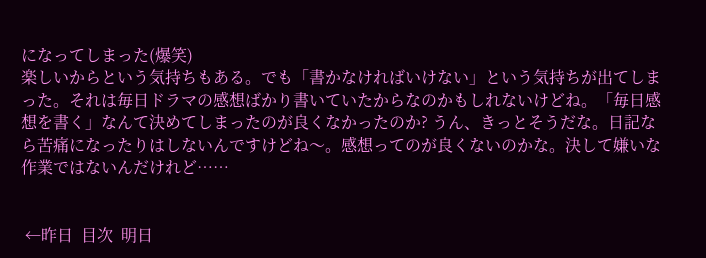になってしまった(爆笑)
楽しいからという気持ちもある。でも「書かなければいけない」という気持ちが出てしまった。それは毎日ドラマの感想ばかり書いていたからなのかもしれないけどね。「毎日感想を書く」なんて決めてしまったのが良くなかったのか? うん、きっとそうだな。日記なら苦痛になったりはしないんですけどね〜。感想ってのが良くないのかな。決して嫌いな作業ではないんだけれど……


 ←昨日  目次  明日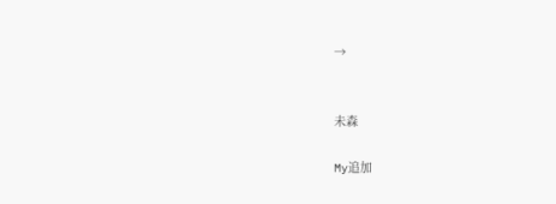→


未森

My追加